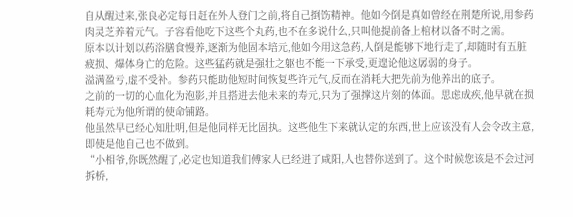自从醒过来,张良必定每日赶在外人登门之前,将自己捯饬精神。他如今倒是真如曾经在荆楚所说,用参药肉灵芝养着元气。子容看他吃下这些个丸药,也不在多说什么,只叫他提前备上棺材以备不时之需。
原本以计划以药浴膳食慢养,逐渐为他固本培元,他如今用这急药,人倒是能够下地行走了,却随时有五脏疲损、爆体身亡的危险。这些猛药就是强壮之躯也不能一下承受,更遑论他这孱弱的身子。
溢满盈亏,虚不受补。参药只能助他短时间恢复些许元气,反而在消耗大把先前为他养出的底子。
之前的一切的心血化为泡影,并且搭进去他未来的寿元,只为了强撑这片刻的体面。思虑成疾,他早就在损耗寿元为他所谓的使命铺路。
他虽然早已经心知肚明,但是他同样无比固执。这些他生下来就认定的东西,世上应该没有人会令改主意,即使是他自己也不做到。
“小相爷,你既然醒了,必定也知道我们傅家人已经进了咸阳,人也替你送到了。这个时候您该是不会过河拆桥,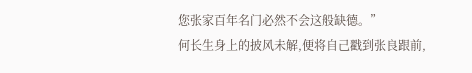您张家百年名门必然不会这般缺德。”
何长生身上的披风未解,便将自己戳到张良跟前,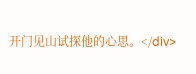开门见山试探他的心思。</div>